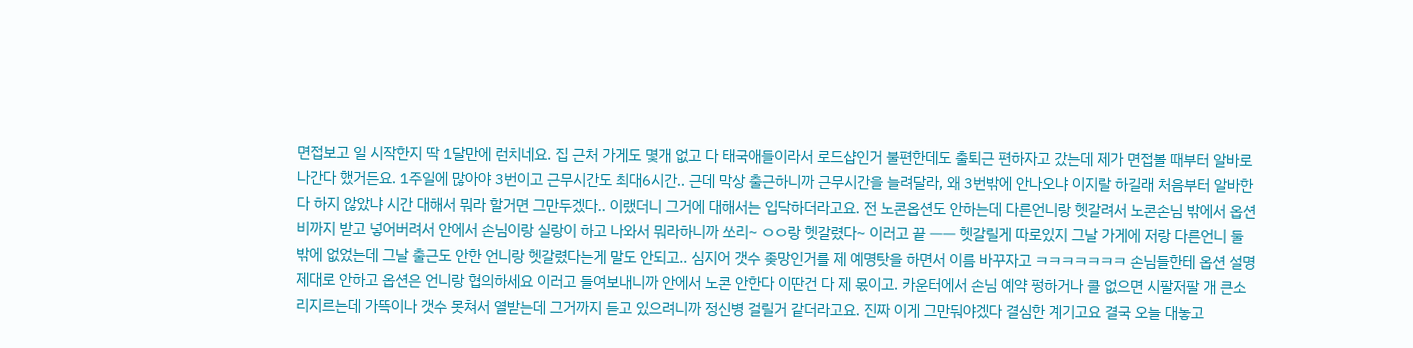면접보고 일 시작한지 딱 1달만에 런치네요. 집 근처 가게도 몇개 없고 다 태국애들이라서 로드샵인거 불편한데도 출퇴근 편하자고 갔는데 제가 면접볼 때부터 알바로 나간다 했거든요. 1주일에 많아야 3번이고 근무시간도 최대6시간.. 근데 막상 출근하니까 근무시간을 늘려달라, 왜 3번밖에 안나오냐 이지랄 하길래 처음부터 알바한다 하지 않았냐 시간 대해서 뭐라 할거면 그만두겠다.. 이랬더니 그거에 대해서는 입닥하더라고요. 전 노콘옵션도 안하는데 다른언니랑 헷갈려서 노콘손님 밖에서 옵션비까지 받고 넣어버려서 안에서 손님이랑 실랑이 하고 나와서 뭐라하니까 쏘리~ ㅇㅇ랑 헷갈렸다~ 이러고 끝 ㅡㅡ 헷갈릴게 따로있지 그날 가게에 저랑 다른언니 둘밖에 없었는데 그날 출근도 안한 언니랑 헷갈렸다는게 말도 안되고.. 심지어 갯수 좆망인거를 제 예명탓을 하면서 이름 바꾸자고 ㅋㅋㅋㅋㅋㅋㅋ 손님들한테 옵션 설명 제대로 안하고 옵션은 언니랑 협의하세요 이러고 들여보내니까 안에서 노콘 안한다 이딴건 다 제 몫이고. 카운터에서 손님 예약 펑하거나 콜 없으면 시팔저팔 개 큰소리지르는데 가뜩이나 갯수 못쳐서 열받는데 그거까지 듣고 있으려니까 정신병 걸릴거 같더라고요. 진짜 이게 그만둬야겠다 결심한 계기고요 결국 오늘 대놓고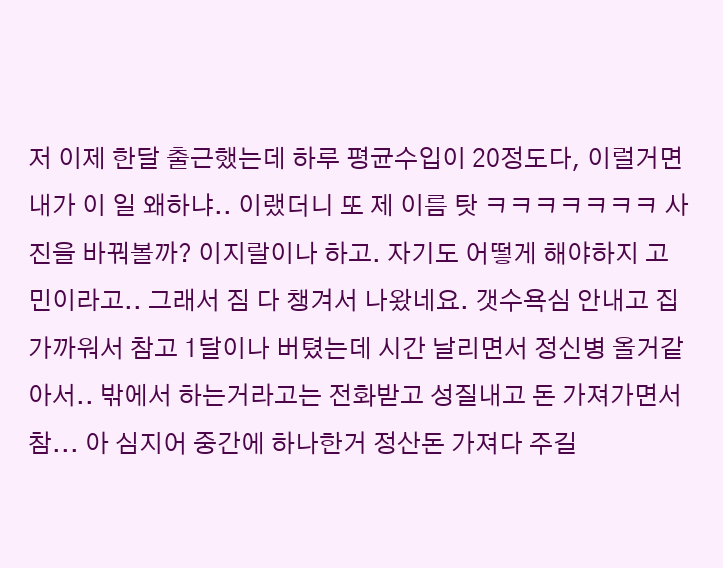저 이제 한달 출근했는데 하루 평균수입이 20정도다, 이럴거면 내가 이 일 왜하냐.. 이랬더니 또 제 이름 탓 ㅋㅋㅋㅋㅋㅋㅋ 사진을 바꿔볼까? 이지랄이나 하고. 자기도 어떻게 해야하지 고민이라고.. 그래서 짐 다 챙겨서 나왔네요. 갯수욕심 안내고 집 가까워서 참고 1달이나 버텼는데 시간 날리면서 정신병 올거같아서.. 밖에서 하는거라고는 전화받고 성질내고 돈 가져가면서 참... 아 심지어 중간에 하나한거 정산돈 가져다 주길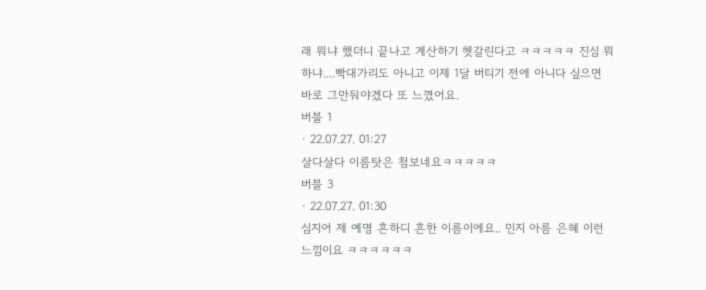래 뭐냐 했더니 끝나고 계산하기 헷갈린다고 ㅋㅋㅋㅋㅋ 진심 뭐하냐....빡대가리도 아니고 이제 1달 버티기 전에 아니다 싶으면 바로 그만둬야겠다 또 느꼈어요.
버블 1
· 22.07.27. 01:27
살다살다 이름탓은 첨보네요ㅋㅋㅋㅋㅋ
버블 3
· 22.07.27. 01:30
심지어 제 예명 흔하디 흔한 이름이에요.. 민지 아름 은혜 이런 느낌이요 ㅋㅋㅋㅋㅋㅋ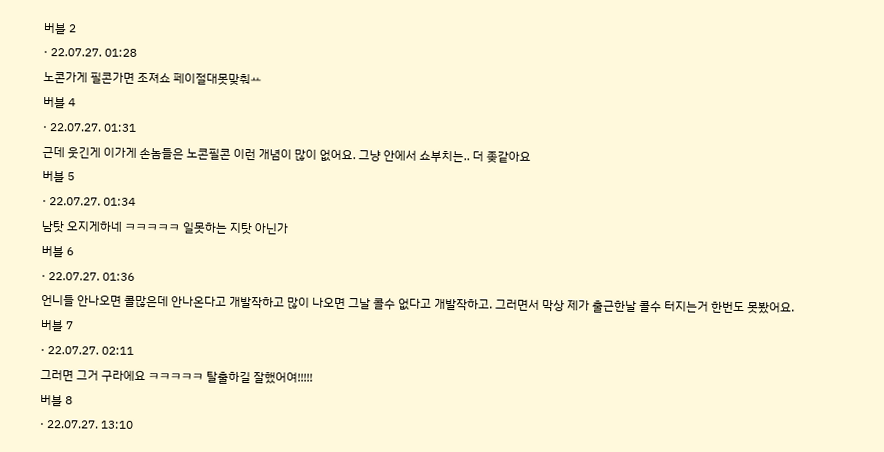버블 2
· 22.07.27. 01:28
노콘가게 필콘가면 조져쇼 페이절대못맞춰ㅛ
버블 4
· 22.07.27. 01:31
근데 웃긴게 이가게 손놈들은 노콘필콘 이런 개념이 많이 없어요. 그냥 안에서 쇼부치는.. 더 좆같아요
버블 5
· 22.07.27. 01:34
남탓 오지게하네 ㅋㅋㅋㅋㅋ 일못하는 지탓 아닌가
버블 6
· 22.07.27. 01:36
언니들 안나오면 콜많은데 안나온다고 개발작하고 많이 나오면 그날 콜수 없다고 개발작하고. 그러면서 막상 제가 출근한날 콜수 터지는거 한번도 못봤어요.
버블 7
· 22.07.27. 02:11
그러면 그거 구라에요 ㅋㅋㅋㅋㅋ 탈출하길 잘했어여!!!!!
버블 8
· 22.07.27. 13:10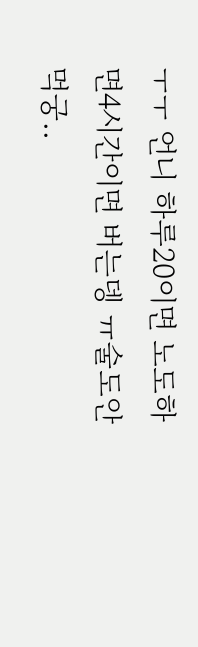ㅜㅜ 언니 하루20이면 노도하면4시간이면 버는뎅 ㅠ술도안먹궁..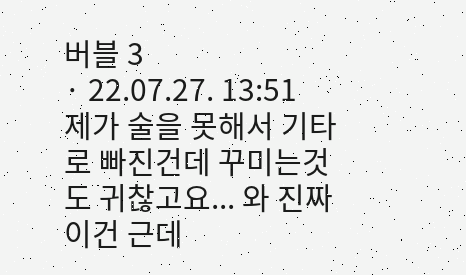버블 3
· 22.07.27. 13:51
제가 술을 못해서 기타로 빠진건데 꾸미는것도 귀찮고요... 와 진짜 이건 근데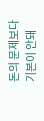돈의 문제보다 기본이 안돼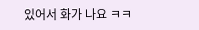있어서 화가 나요 ㅋㅋ